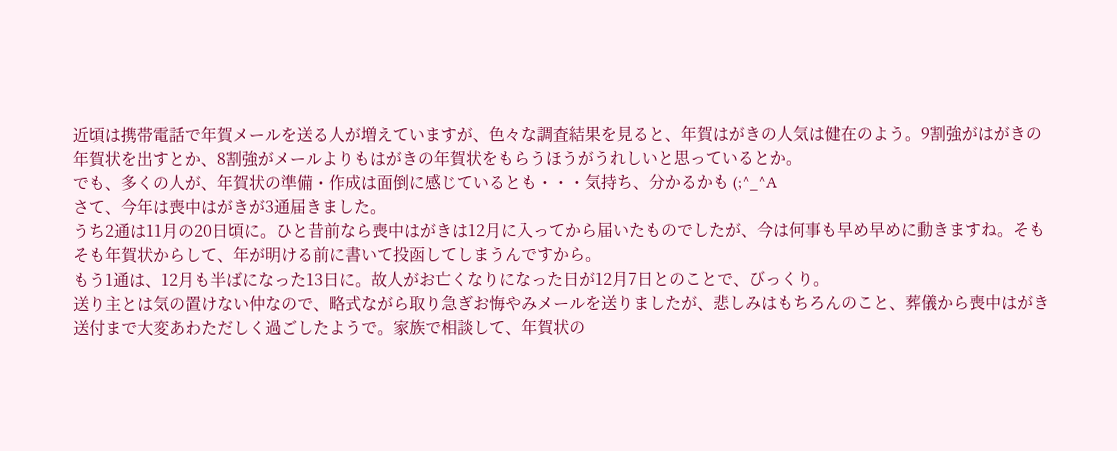近頃は携帯電話で年賀メールを送る人が増えていますが、色々な調査結果を見ると、年賀はがきの人気は健在のよう。9割強がはがきの年賀状を出すとか、8割強がメールよりもはがきの年賀状をもらうほうがうれしいと思っているとか。
でも、多くの人が、年賀状の準備・作成は面倒に感じているとも・・・気持ち、分かるかも (;^_^A
さて、今年は喪中はがきが3通届きました。
うち2通は11月の20日頃に。ひと昔前なら喪中はがきは12月に入ってから届いたものでしたが、今は何事も早め早めに動きますね。そもそも年賀状からして、年が明ける前に書いて投函してしまうんですから。
もう1通は、12月も半ばになった13日に。故人がお亡くなりになった日が12月7日とのことで、びっくり。
送り主とは気の置けない仲なので、略式ながら取り急ぎお悔やみメールを送りましたが、悲しみはもちろんのこと、葬儀から喪中はがき送付まで大変あわただしく過ごしたようで。家族で相談して、年賀状の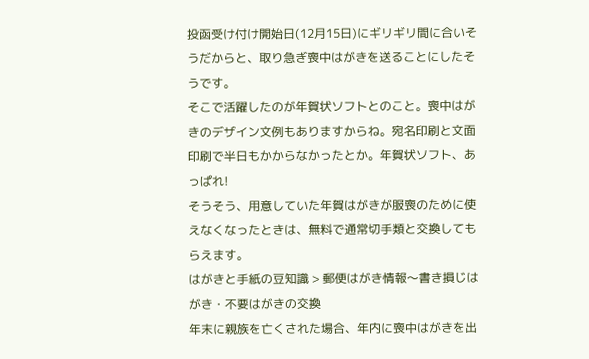投函受け付け開始日(12月15日)にギリギリ間に合いそうだからと、取り急ぎ喪中はがきを送ることにしたそうです。
そこで活躍したのが年賀状ソフトとのこと。喪中はがきのデザイン文例もありますからね。宛名印刷と文面印刷で半日もかからなかったとか。年賀状ソフト、あっぱれ!
そうそう、用意していた年賀はがきが服喪のために使えなくなったときは、無料で通常切手類と交換してもらえます。
はがきと手紙の豆知識 > 郵便はがき情報〜書き損じはがき・不要はがきの交換
年末に親族を亡くされた場合、年内に喪中はがきを出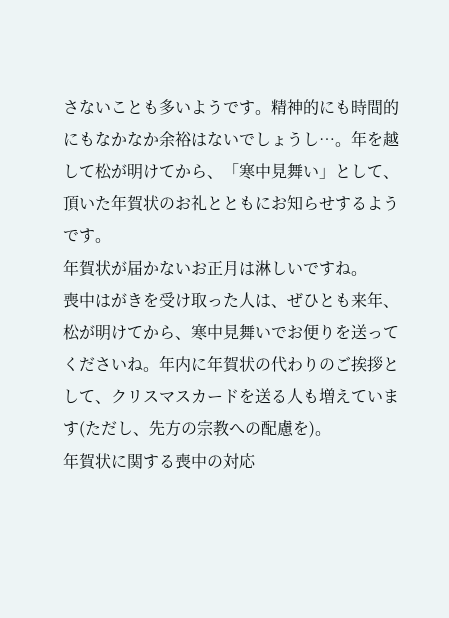さないことも多いようです。精神的にも時間的にもなかなか余裕はないでしょうし…。年を越して松が明けてから、「寒中見舞い」として、頂いた年賀状のお礼とともにお知らせするようです。
年賀状が届かないお正月は淋しいですね。
喪中はがきを受け取った人は、ぜひとも来年、松が明けてから、寒中見舞いでお便りを送ってくださいね。年内に年賀状の代わりのご挨拶として、クリスマスカードを送る人も増えています(ただし、先方の宗教への配慮を)。
年賀状に関する喪中の対応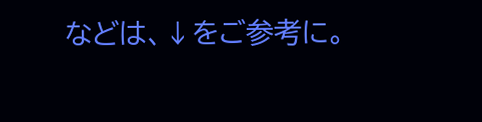などは、↓をご参考に。